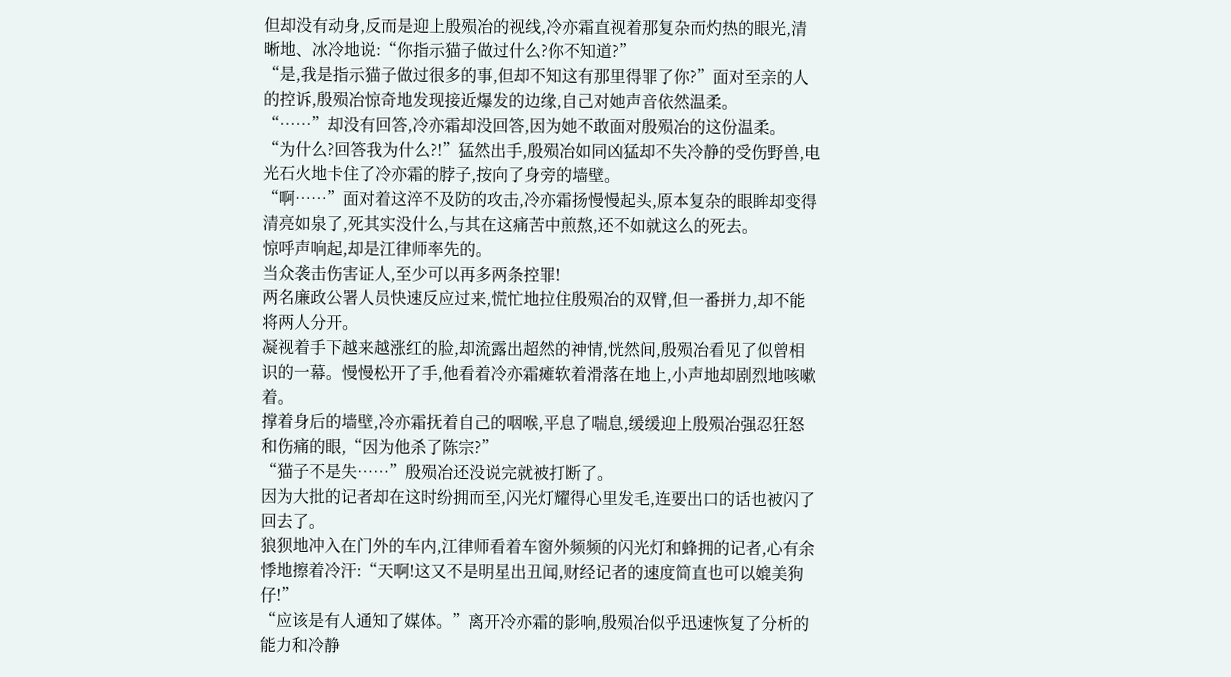但却没有动身,反而是迎上殷殒冶的视线,冷亦霜直视着那复杂而灼热的眼光,清晰地、冰冷地说:“你指示猫子做过什么?你不知道?”
“是,我是指示猫子做过很多的事,但却不知这有那里得罪了你?”面对至亲的人的控诉,殷殒冶惊奇地发现接近爆发的边缘,自己对她声音依然温柔。
“……”却没有回答,冷亦霜却没回答,因为她不敢面对殷殒冶的这份温柔。
“为什么?回答我为什么?!”猛然出手,殷殒冶如同凶猛却不失冷静的受伤野兽,电光石火地卡住了冷亦霜的脖子,按向了身旁的墙壁。
“啊……”面对着这淬不及防的攻击,冷亦霜扬慢慢起头,原本复杂的眼眸却变得清亮如泉了,死其实没什么,与其在这痛苦中煎熬,还不如就这么的死去。
惊呼声响起,却是江律师率先的。
当众袭击伤害证人,至少可以再多两条控罪!
两名廉政公署人员快速反应过来,慌忙地拉住殷殒冶的双臂,但一番拼力,却不能将两人分开。
凝视着手下越来越涨红的脸,却流露出超然的神情,恍然间,殷殒冶看见了似曾相识的一幕。慢慢松开了手,他看着冷亦霜瘫软着滑落在地上,小声地却剧烈地咳嗽着。
撑着身后的墙壁,冷亦霜抚着自己的咽喉,平息了喘息,缓缓迎上殷殒冶强忍狂怒和伤痛的眼,“因为他杀了陈宗?”
“猫子不是失……”殷殒冶还没说完就被打断了。
因为大批的记者却在这时纷拥而至,闪光灯耀得心里发毛,连要出口的话也被闪了回去了。
狼狈地冲入在门外的车内,江律师看着车窗外频频的闪光灯和蜂拥的记者,心有余悸地擦着冷汗:“天啊!这又不是明星出丑闻,财经记者的速度简直也可以媲美狗仔!”
“应该是有人通知了媒体。”离开冷亦霜的影响,殷殒冶似乎迅速恢复了分析的能力和冷静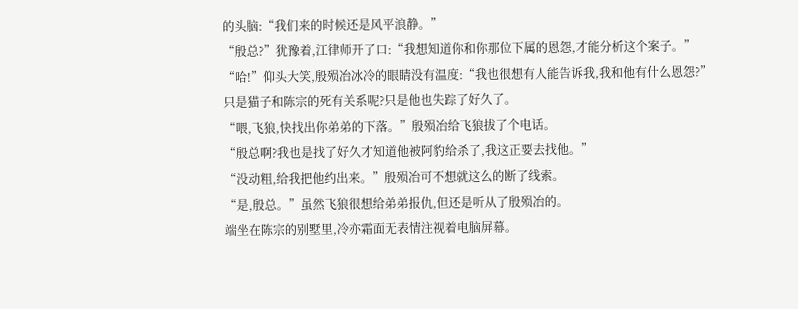的头脑:“我们来的时候还是风平浪静。”
“殷总?”犹豫着,江律师开了口:“我想知道你和你那位下属的恩怨,才能分析这个案子。”
“哈!”仰头大笑,殷殒冶冰冷的眼睛没有温度:“我也很想有人能告诉我,我和他有什么恩怨?”
只是猫子和陈宗的死有关系呢?只是他也失踪了好久了。
“喂,飞狼,快找出你弟弟的下落。”殷殒冶给飞狼拔了个电话。
“殷总啊?我也是找了好久才知道他被阿豹给杀了,我这正要去找他。”
“没动粗,给我把他约出来。”殷殒冶可不想就这么的断了线索。
“是,殷总。”虽然飞狼很想给弟弟报仇,但还是听从了殷殒冶的。
端坐在陈宗的别墅里,冷亦霜面无表情注视着电脑屏幕。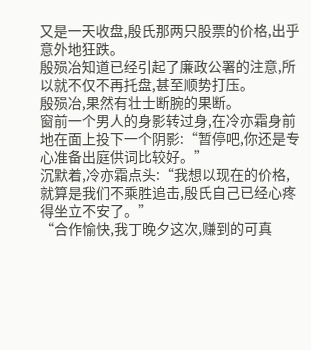又是一天收盘,殷氏那两只股票的价格,出乎意外地狂跌。
殷殒冶知道已经引起了廉政公署的注意,所以就不仅不再托盘,甚至顺势打压。
殷殒冶,果然有壮士断腕的果断。
窗前一个男人的身影转过身,在冷亦霜身前地在面上投下一个阴影:“暂停吧,你还是专心准备出庭供词比较好。”
沉默着,冷亦霜点头:“我想以现在的价格,就算是我们不乘胜追击,殷氏自己已经心疼得坐立不安了。”
“合作愉快,我丁晚夕这次,赚到的可真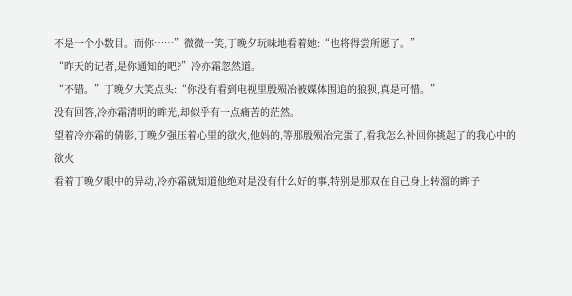不是一个小数目。而你……”微微一笑,丁晚夕玩味地看着她:“也将得尝所愿了。”
“昨天的记者,是你通知的吧?”冷亦霜忽然道。
“不错。”丁晚夕大笑点头:“你没有看到电视里殷殒冶被媒体围追的狼狈,真是可惜。”
没有回答,冷亦霜清明的眸光,却似乎有一点痛苦的茫然。
望着冷亦霜的倩影,丁晚夕强压着心里的欲火,他妈的,等那殷殒冶完蛋了,看我怎么补回你挑起了的我心中的欲火
看着丁晚夕眼中的异动,冷亦霜就知道他绝对是没有什么好的事,特别是那双在自己身上转溜的眸子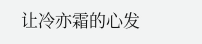让冷亦霜的心发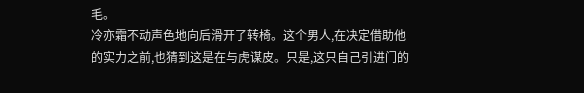毛。
冷亦霜不动声色地向后滑开了转椅。这个男人,在决定借助他的实力之前,也猜到这是在与虎谋皮。只是,这只自己引进门的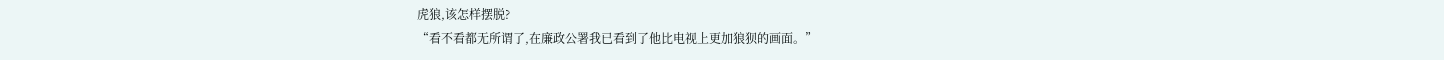虎狼,该怎样摆脱?
“看不看都无所谓了,在廉政公署我已看到了他比电视上更加狼狈的画面。”